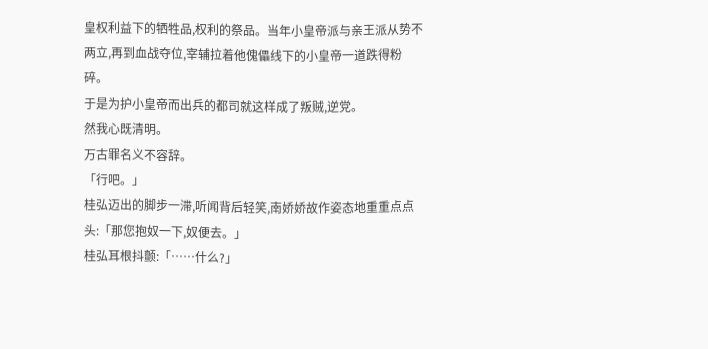皇权利益下的牺牲品,权利的祭品。当年小皇帝派与亲王派从势不两立,再到血战夺位,宰辅拉着他傀儡线下的小皇帝一道跌得粉碎。
于是为护小皇帝而出兵的都司就这样成了叛贼,逆党。
然我心既清明。
万古罪名义不容辞。
「行吧。」
桂弘迈出的脚步一滞,听闻背后轻笑,南娇娇故作姿态地重重点点头:「那您抱奴一下,奴便去。」
桂弘耳根抖颤:「……什么?」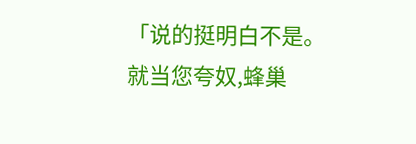「说的挺明白不是。就当您夸奴,蜂巢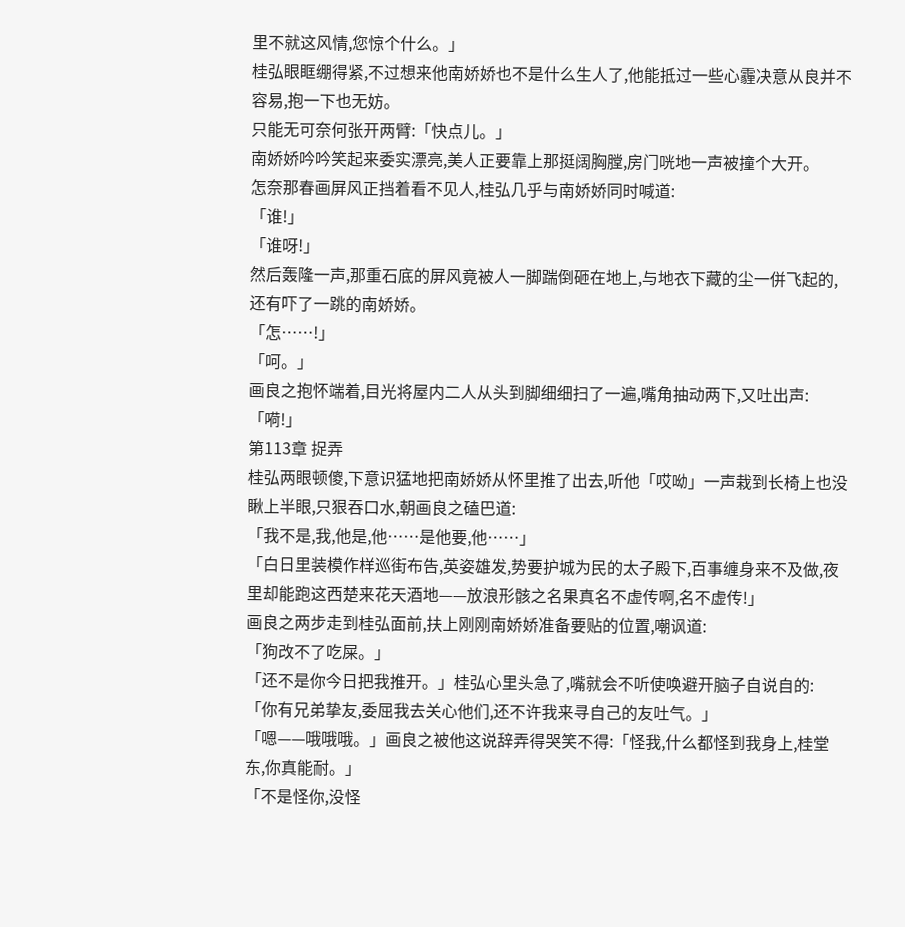里不就这风情,您惊个什么。」
桂弘眼眶绷得紧,不过想来他南娇娇也不是什么生人了,他能抵过一些心霾决意从良并不容易,抱一下也无妨。
只能无可奈何张开两臂:「快点儿。」
南娇娇吟吟笑起来委实漂亮,美人正要靠上那挺阔胸膛,房门咣地一声被撞个大开。
怎奈那春画屏风正挡着看不见人,桂弘几乎与南娇娇同时喊道:
「谁!」
「谁呀!」
然后轰隆一声,那重石底的屏风竟被人一脚踹倒砸在地上,与地衣下藏的尘一併飞起的,还有吓了一跳的南娇娇。
「怎……!」
「呵。」
画良之抱怀端着,目光将屋内二人从头到脚细细扫了一遍,嘴角抽动两下,又吐出声:
「嗬!」
第113章 捉弄
桂弘两眼顿傻,下意识猛地把南娇娇从怀里推了出去,听他「哎呦」一声栽到长椅上也没瞅上半眼,只狠吞口水,朝画良之磕巴道:
「我不是,我,他是,他……是他要,他……」
「白日里装模作样巡街布告,英姿雄发,势要护城为民的太子殿下,百事缠身来不及做,夜里却能跑这西楚来花天酒地——放浪形骸之名果真名不虚传啊,名不虚传!」
画良之两步走到桂弘面前,扶上刚刚南娇娇准备要贴的位置,嘲讽道:
「狗改不了吃屎。」
「还不是你今日把我推开。」桂弘心里头急了,嘴就会不听使唤避开脑子自说自的:
「你有兄弟挚友,委屈我去关心他们,还不许我来寻自己的友吐气。」
「嗯——哦哦哦。」画良之被他这说辞弄得哭笑不得:「怪我,什么都怪到我身上,桂堂东,你真能耐。」
「不是怪你,没怪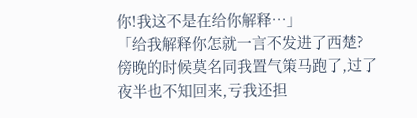你!我这不是在给你解释…」
「给我解释你怎就一言不发进了西楚?傍晚的时候莫名同我置气策马跑了,过了夜半也不知回来,亏我还担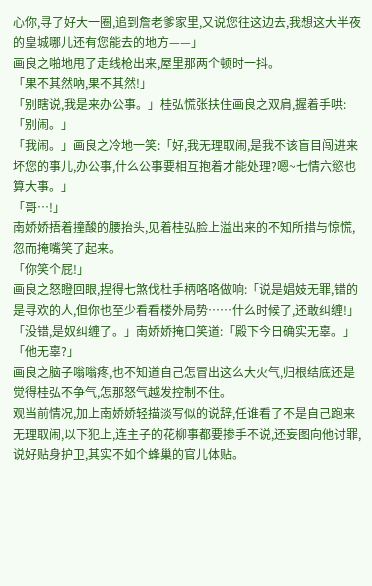心你,寻了好大一圈,追到詹老爹家里,又说您往这边去,我想这大半夜的皇城哪儿还有您能去的地方——」
画良之啪地甩了走线枪出来,屋里那两个顿时一抖。
「果不其然吶,果不其然!」
「别瞎说,我是来办公事。」桂弘慌张扶住画良之双肩,握着手哄:「别闹。」
「我闹。」画良之冷地一笑:「好,我无理取闹,是我不该盲目闯进来坏您的事儿,办公事,什么公事要相互抱着才能处理?嗯~七情六慾也算大事。」
「哥…!」
南娇娇捂着撞酸的腰抬头,见着桂弘脸上溢出来的不知所措与惊慌,忽而掩嘴笑了起来。
「你笑个屁!」
画良之怒瞪回眼,捏得七煞伐杜手柄咯咯做响:「说是娼妓无罪,错的是寻欢的人,但你也至少看看楼外局势……什么时候了,还敢纠缠!」
「没错,是奴纠缠了。」南娇娇掩口笑道:「殿下今日确实无辜。」
「他无辜?」
画良之脑子嗡嗡疼,也不知道自己怎冒出这么大火气,归根结底还是觉得桂弘不争气,怎那怒气越发控制不住。
观当前情况,加上南娇娇轻描淡写似的说辞,任谁看了不是自己跑来无理取闹,以下犯上,连主子的花柳事都要掺手不说,还妄图向他讨罪,
说好贴身护卫,其实不如个蜂巢的官儿体贴。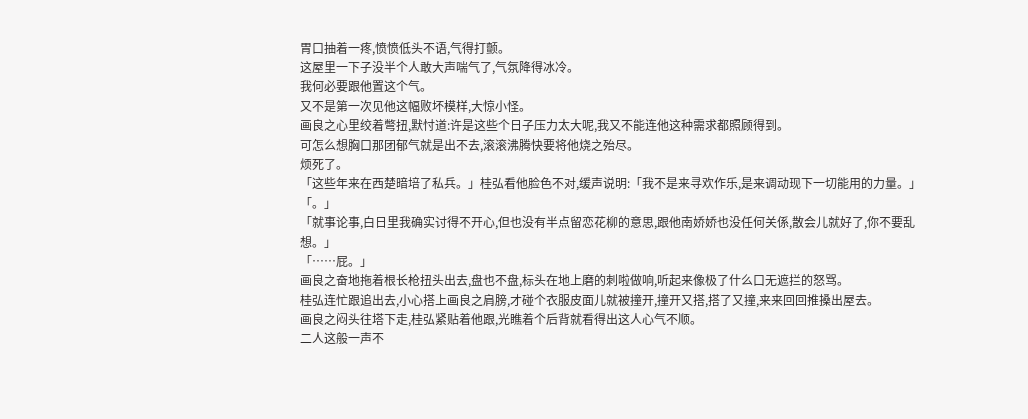胃口抽着一疼,愤愤低头不语,气得打颤。
这屋里一下子没半个人敢大声喘气了,气氛降得冰冷。
我何必要跟他置这个气。
又不是第一次见他这幅败坏模样,大惊小怪。
画良之心里绞着彆扭,默忖道:许是这些个日子压力太大呢,我又不能连他这种需求都照顾得到。
可怎么想胸口那团郁气就是出不去,滚滚沸腾快要将他烧之殆尽。
烦死了。
「这些年来在西楚暗培了私兵。」桂弘看他脸色不对,缓声说明:「我不是来寻欢作乐,是来调动现下一切能用的力量。」
「。」
「就事论事,白日里我确实讨得不开心,但也没有半点留恋花柳的意思,跟他南娇娇也没任何关係,散会儿就好了,你不要乱想。」
「……屁。」
画良之奋地拖着根长枪扭头出去,盘也不盘,标头在地上磨的刺啦做响,听起来像极了什么口无遮拦的怒骂。
桂弘连忙跟追出去,小心搭上画良之肩膀,才碰个衣服皮面儿就被撞开,撞开又搭,搭了又撞,来来回回推搡出屋去。
画良之闷头往塔下走,桂弘紧贴着他跟,光瞧着个后背就看得出这人心气不顺。
二人这般一声不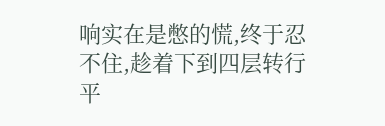响实在是憋的慌,终于忍不住,趁着下到四层转行平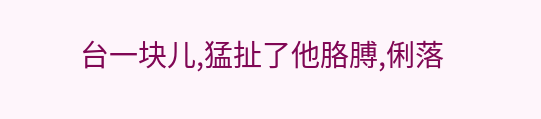台一块儿,猛扯了他胳膊,俐落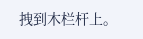拽到木栏杆上。